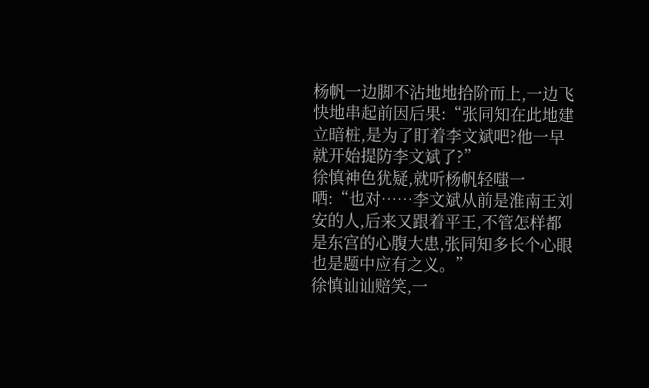杨帆一边脚不沾地地拾阶而上,一边飞快地串起前因后果:“张同知在此地建立暗桩,是为了盯着李文斌吧?他一早就开始提防李文斌了?”
徐慎神色犹疑,就听杨帆轻嗤一哂:“也对……李文斌从前是淮南王刘安的人,后来又跟着平王,不管怎样都是东宫的心腹大患,张同知多长个心眼也是题中应有之义。”
徐慎讪讪赔笑,一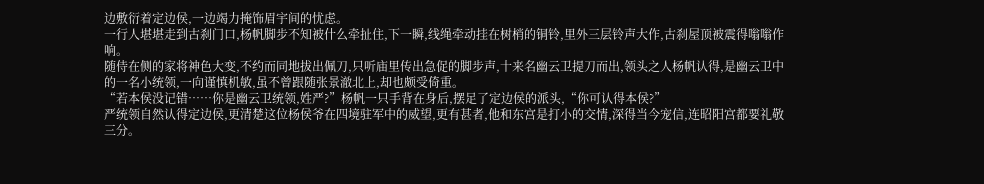边敷衍着定边侯,一边竭力掩饰眉宇间的忧虑。
一行人堪堪走到古刹门口,杨帆脚步不知被什么牵扯住,下一瞬,线绳牵动挂在树梢的铜铃,里外三层铃声大作,古刹屋顶被震得嗡嗡作响。
随侍在侧的家将神色大变,不约而同地拔出佩刀,只听庙里传出急促的脚步声,十来名幽云卫提刀而出,领头之人杨帆认得,是幽云卫中的一名小统领,一向谨慎机敏,虽不曾跟随张景澈北上,却也颇受倚重。
“若本侯没记错……你是幽云卫统领,姓严?”杨帆一只手背在身后,摆足了定边侯的派头,“你可认得本侯?”
严统领自然认得定边侯,更清楚这位杨侯爷在四境驻军中的威望,更有甚者,他和东宫是打小的交情,深得当今宠信,连昭阳宫都要礼敬三分。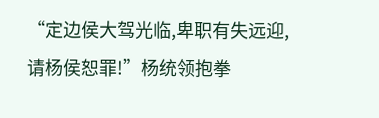“定边侯大驾光临,卑职有失远迎,请杨侯恕罪!”杨统领抱拳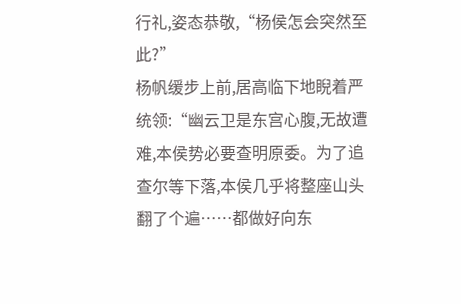行礼,姿态恭敬,“杨侯怎会突然至此?”
杨帆缓步上前,居高临下地睨着严统领:“幽云卫是东宫心腹,无故遭难,本侯势必要查明原委。为了追查尔等下落,本侯几乎将整座山头翻了个遍……都做好向东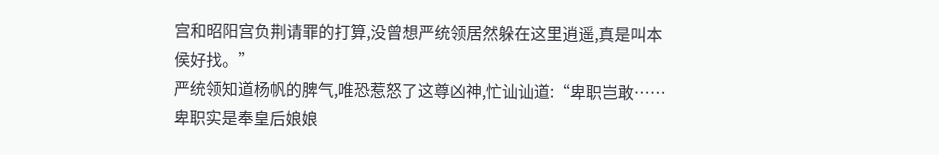宫和昭阳宫负荆请罪的打算,没曾想严统领居然躲在这里逍遥,真是叫本侯好找。”
严统领知道杨帆的脾气,唯恐惹怒了这尊凶神,忙讪讪道:“卑职岂敢……卑职实是奉皇后娘娘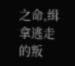之命,缉拿逃走的叛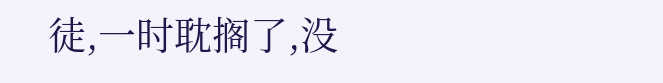徒,一时耽搁了,没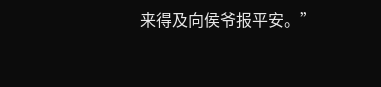来得及向侯爷报平安。”